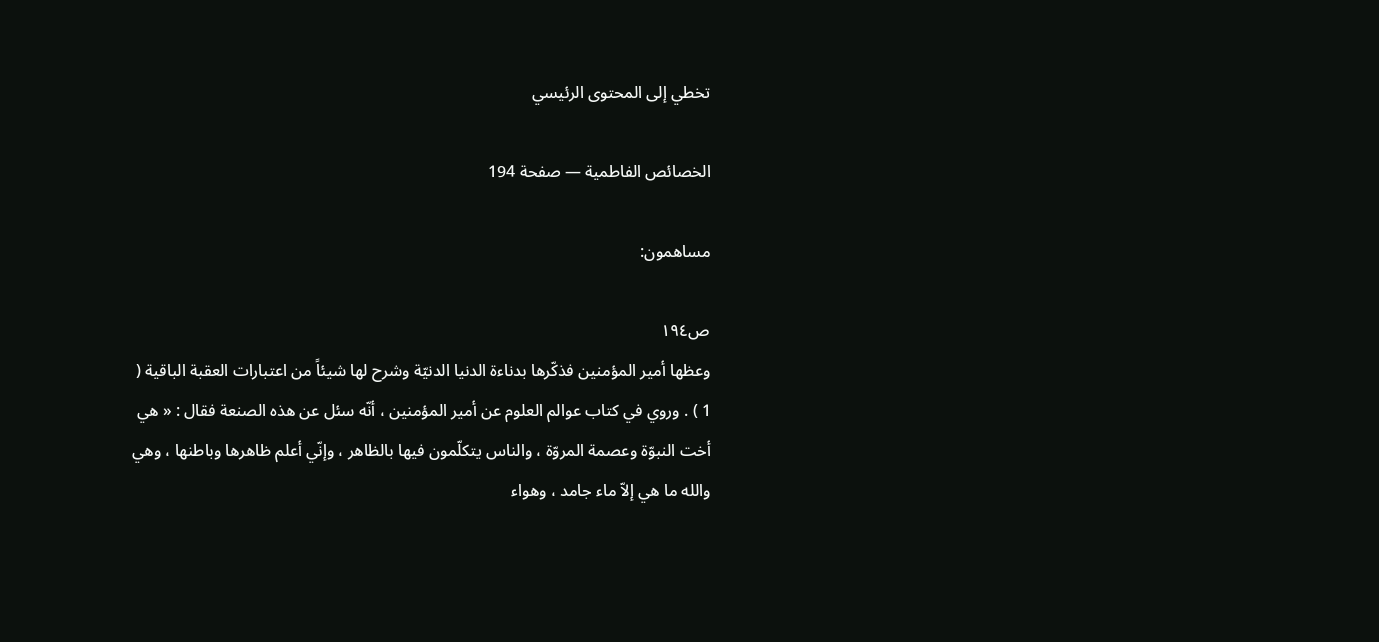تخطي إلى المحتوى الرئيسي

الخصائص الفاطمية — صفحة 194

مساهمون:

ص١٩٤
وعظها أمير المؤمنين فذكّرها بدناءة الدنيا الدنيّة وشرح لها شيئاً من اعتبارات العقبة الباقية ( 1 ) . وروي في كتاب عوالم العلوم عن أمير المؤمنين ، أنّه سئل عن هذه الصنعة فقال : « هي أخت النبوّة وعصمة المروّة ، والناس يتكلّمون فيها بالظاهر ، وإنّي أعلم ظاهرها وباطنها ، وهي والله ما هي إلاّ ماء جامد ، وهواء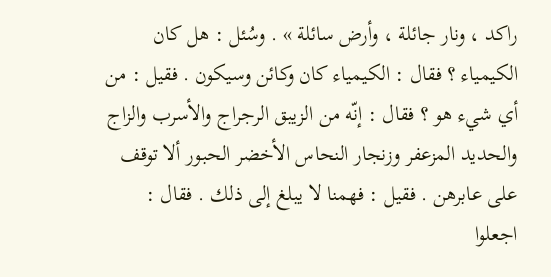راكد ، ونار جائلة ، وأرض سائلة » . وسُئل : هل كان الكيمياء ؟ فقال : الكيمياء كان وكائن وسيكون . فقيل : من أي شيء هو ؟ فقال : إنّه من الزيبق الرجراج والأسرب والزاج والحديد المزعفر وزنجار النحاس الأخضر الحبور ألا توقف على عابرهن . فقيل : فهمنا لا يبلغ إلى ذلك . فقال : اجعلوا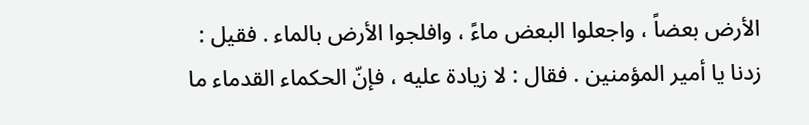الأرض بعضاً ، واجعلوا البعض ماءً ، وافلجوا الأرض بالماء . فقيل : زدنا يا أمير المؤمنين . فقال : لا زيادة عليه ، فإنّ الحكماء القدماء ما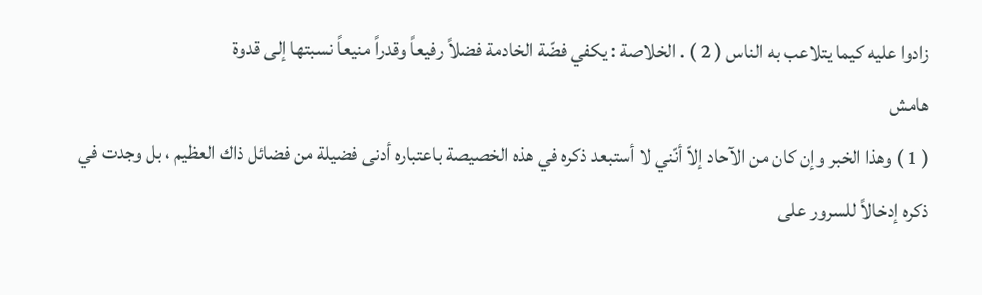زادوا عليه كيما يتلاعب به الناس ( 2 ) . الخلاصة : يكفي فضّة الخادمة فضلاً رفيعاً وقدراً منيعاً نسبتها إلى قدوة
هامش
( 1 ) وهذا الخبر وإن كان من الآحاد إلاّ أنّني لا أستبعد ذكره في هذه الخصيصة باعتباره أدنى فضيلة من فضائل ذاك العظيم ، بل وجدت في ذكره إدخالاً للسرور على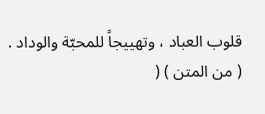قلوب العباد ، وتهييجاً للمحبّة والوداد . ( من المتن ) (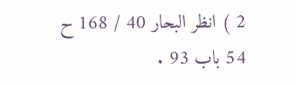2 ) انظر البحار 40 / 168 ح 54 باب 93 .